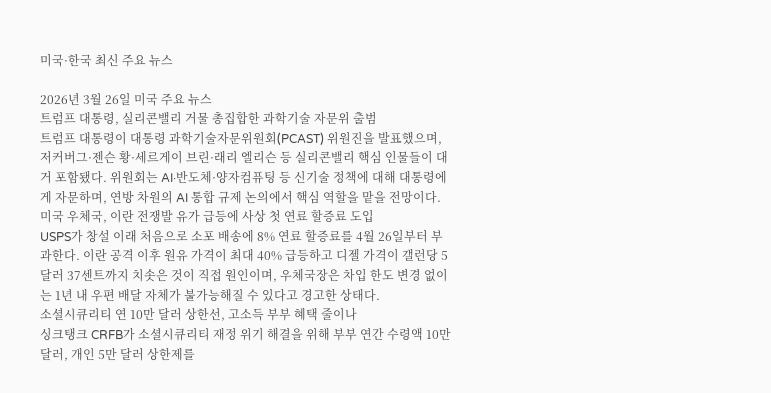미국·한국 최신 주요 뉴스

2026년 3월 26일 미국 주요 뉴스
트럼프 대통령, 실리콘밸리 거물 총집합한 과학기술 자문위 출범
트럼프 대통령이 대통령 과학기술자문위원회(PCAST) 위원진을 발표했으며, 저커버그·젠슨 황·세르게이 브린·래리 엘리슨 등 실리콘밸리 핵심 인물들이 대거 포함됐다. 위원회는 AI·반도체·양자컴퓨팅 등 신기술 정책에 대해 대통령에게 자문하며, 연방 차원의 AI 통합 규제 논의에서 핵심 역할을 맡을 전망이다.
미국 우체국, 이란 전쟁발 유가 급등에 사상 첫 연료 할증료 도입
USPS가 창설 이래 처음으로 소포 배송에 8% 연료 할증료를 4월 26일부터 부과한다. 이란 공격 이후 원유 가격이 최대 40% 급등하고 디젤 가격이 갤런당 5달러 37센트까지 치솟은 것이 직접 원인이며, 우체국장은 차입 한도 변경 없이는 1년 내 우편 배달 자체가 불가능해질 수 있다고 경고한 상태다.
소셜시큐리티 연 10만 달러 상한선, 고소득 부부 혜택 줄이나
싱크탱크 CRFB가 소셜시큐리티 재정 위기 해결을 위해 부부 연간 수령액 10만 달러, 개인 5만 달러 상한제를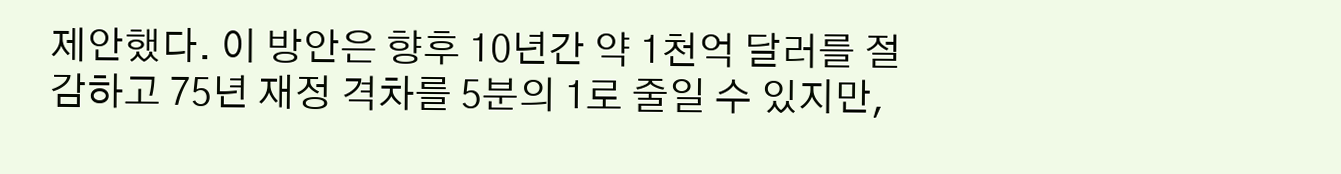제안했다. 이 방안은 향후 10년간 약 1천억 달러를 절감하고 75년 재정 격차를 5분의 1로 줄일 수 있지만,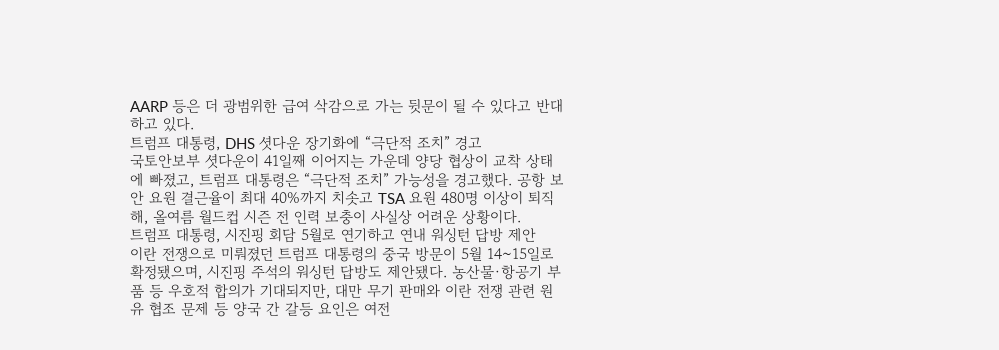AARP 등은 더 광범위한 급여 삭감으로 가는 뒷문이 될 수 있다고 반대하고 있다.
트럼프 대통령, DHS 셧다운 장기화에 “극단적 조치” 경고
국토안보부 셧다운이 41일째 이어지는 가운데 양당 협상이 교착 상태에 빠졌고, 트럼프 대통령은 “극단적 조치” 가능성을 경고했다. 공항 보안 요원 결근율이 최대 40%까지 치솟고 TSA 요원 480명 이상이 퇴직해, 올여름 월드컵 시즌 전 인력 보충이 사실상 어려운 상황이다.
트럼프 대통령, 시진핑 회담 5월로 연기하고 연내 워싱턴 답방 제안
이란 전쟁으로 미뤄졌던 트럼프 대통령의 중국 방문이 5월 14~15일로 확정됐으며, 시진핑 주석의 워싱턴 답방도 제안됐다. 농산물·항공기 부품 등 우호적 합의가 기대되지만, 대만 무기 판매와 이란 전쟁 관련 원유 협조 문제 등 양국 간 갈등 요인은 여전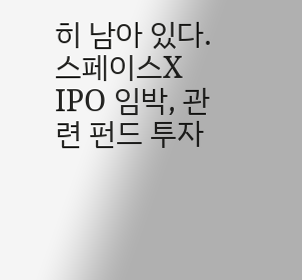히 남아 있다.
스페이스X IPO 임박, 관련 펀드 투자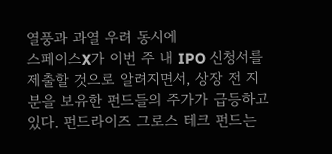열풍과 과열 우려 동시에
스페이스X가 이번 주 내 IPO 신청서를 제출할 것으로 알려지면서, 상장 전 지분을 보유한 펀드들의 주가가 급등하고 있다. 펀드라이즈 그로스 테크 펀드는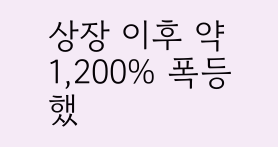상장 이후 약 1,200% 폭등했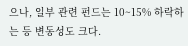으나, 일부 관련 펀드는 10~15% 하락하는 등 변동성도 크다.